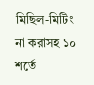মিছিল-মিটিং না করাসহ ১০ শর্তে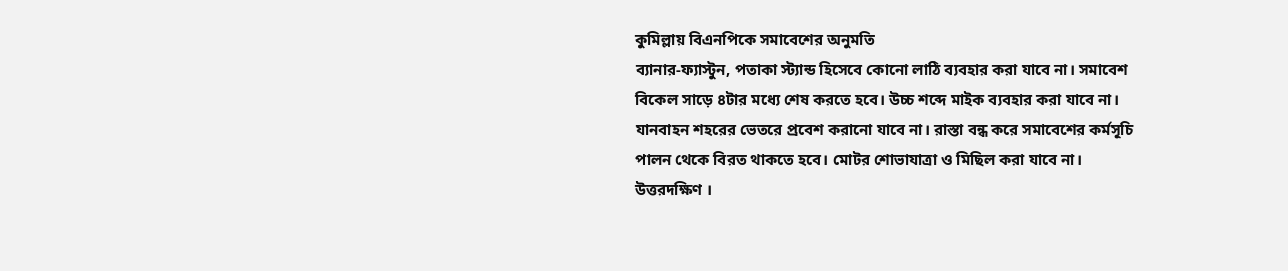কুমিল্লায় বিএনপিকে সমাবেশের অনুমতি
ব্যানার-ফ্যাস্টুন, পতাকা স্ট্যান্ড হিসেবে কোনো লাঠি ব্যবহার করা যাবে না। সমাবেশ বিকেল সাড়ে ৪টার মধ্যে শেষ করতে হবে। উচ্চ শব্দে মাইক ব্যবহার করা যাবে না। যানবাহন শহরের ভেতরে প্রবেশ করানো যাবে না। রাস্তা বন্ধ করে সমাবেশের কর্মসূচি পালন থেকে বিরত থাকতে হবে। মোটর শোভাযাত্রা ও মিছিল করা যাবে না।
উত্তরদক্ষিণ ।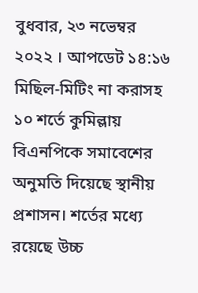বুধবার, ২৩ নভেম্বর ২০২২ । আপডেট ১৪:১৬
মিছিল-মিটিং না করাসহ ১০ শর্তে কুমিল্লায় বিএনপিকে সমাবেশের অনুমতি দিয়েছে স্থানীয় প্রশাসন। শর্তের মধ্যে রয়েছে উচ্চ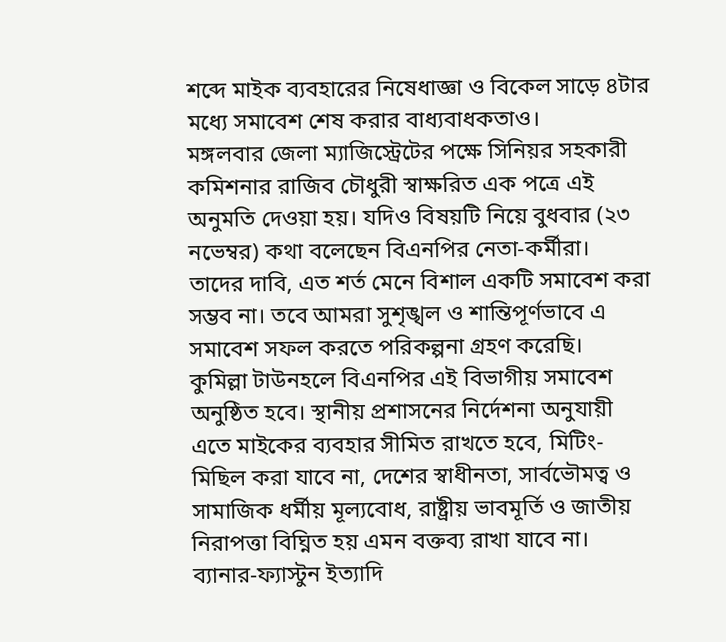শব্দে মাইক ব্যবহারের নিষেধাজ্ঞা ও বিকেল সাড়ে ৪টার মধ্যে সমাবেশ শেষ করার বাধ্যবাধকতাও।
মঙ্গলবার জেলা ম্যাজিস্ট্রেটের পক্ষে সিনিয়র সহকারী কমিশনার রাজিব চৌধুরী স্বাক্ষরিত এক পত্রে এই অনুমতি দেওয়া হয়। যদিও বিষয়টি নিয়ে বুধবার (২৩ নভেম্বর) কথা বলেছেন বিএনপির নেতা-কর্মীরা।
তাদের দাবি, এত শর্ত মেনে বিশাল একটি সমাবেশ করা সম্ভব না। তবে আমরা সুশৃঙ্খল ও শান্তিপূর্ণভাবে এ সমাবেশ সফল করতে পরিকল্পনা গ্রহণ করেছি।
কুমিল্লা টাউনহলে বিএনপির এই বিভাগীয় সমাবেশ অনুষ্ঠিত হবে। স্থানীয় প্রশাসনের নির্দেশনা অনুযায়ী এতে মাইকের ব্যবহার সীমিত রাখতে হবে, মিটিং-মিছিল করা যাবে না, দেশের স্বাধীনতা, সার্বভৌমত্ব ও সামাজিক ধর্মীয় মূল্যবোধ, রাষ্ট্রীয় ভাবমূর্তি ও জাতীয় নিরাপত্তা বিঘ্নিত হয় এমন বক্তব্য রাখা যাবে না। ব্যানার-ফ্যাস্টুন ইত্যাদি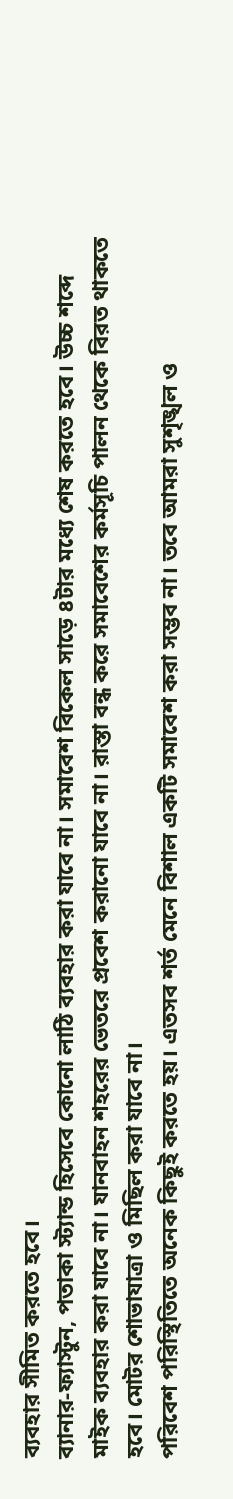ব্যবহার সীমিত করতে হবে।
ব্যানার-ফ্যাস্টুন, পতাকা স্ট্যান্ড হিসেবে কোনো লাঠি ব্যবহার করা যাবে না। সমাবেশ বিকেল সাড়ে ৪টার মধ্যে শেষ করতে হবে। উচ্চ শব্দে মাইক ব্যবহার করা যাবে না। যানবাহন শহরের ভেতরে প্রবেশ করানো যাবে না। রাস্তা বন্ধ করে সমাবেশের কর্মসূচি পালন থেকে বিরত থাকতে হবে। মোটর শোভাযাত্রা ও মিছিল করা যাবে না।
পরিবেশ পরিস্থিতিতে অনেক কিছুই করতে হয়। এতসব শর্ত মেনে বিশাল একটি সমাবেশ করা সম্ভব না। তবে আমরা সুশৃঙ্খল ও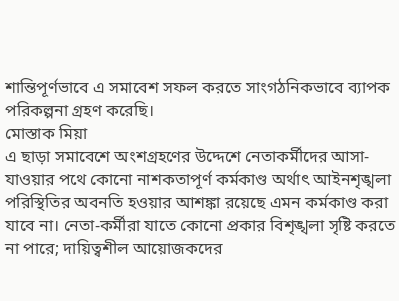শান্তিপূর্ণভাবে এ সমাবেশ সফল করতে সাংগঠনিকভাবে ব্যাপক পরিকল্পনা গ্রহণ করেছি।
মোস্তাক মিয়া
এ ছাড়া সমাবেশে অংশগ্রহণের উদ্দেশে নেতাকর্মীদের আসা-যাওয়ার পথে কোনো নাশকতাপূর্ণ কর্মকাণ্ড অর্থাৎ আইনশৃঙ্খলা পরিস্থিতির অবনতি হওয়ার আশঙ্কা রয়েছে এমন কর্মকাণ্ড করা যাবে না। নেতা-কর্মীরা যাতে কোনো প্রকার বিশৃঙ্খলা সৃষ্টি করতে না পারে; দায়িত্বশীল আয়োজকদের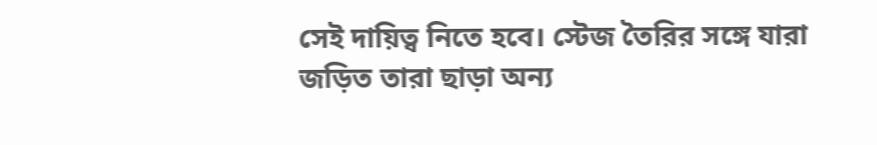সেই দায়িত্ব নিতে হবে। স্টেজ তৈরির সঙ্গে যারা জড়িত তারা ছাড়া অন্য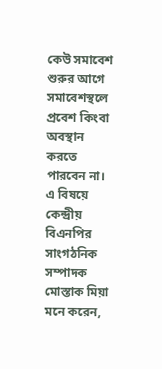কেউ সমাবেশ শুরুর আগে সমাবেশস্থলে প্রবেশ কিংবা অবস্থান করতে পারবেন না।
এ বিষয়ে কেন্দ্রীয় বিএনপির সাংগঠনিক সম্পাদক মোস্তাক মিয়া মনে করেন,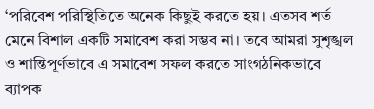‘পরিবেশ পরিস্থিতিতে অনেক কিছুই করতে হয়। এতসব শর্ত মেনে বিশাল একটি সমাবেশ করা সম্ভব না। তবে আমরা সুশৃঙ্খল ও শান্তিপূর্ণভাবে এ সমাবেশ সফল করতে সাংগঠনিকভাবে ব্যাপক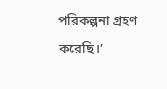পরিকল্পনা গ্রহণ করেছি।’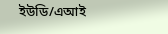ইউডি/এআই